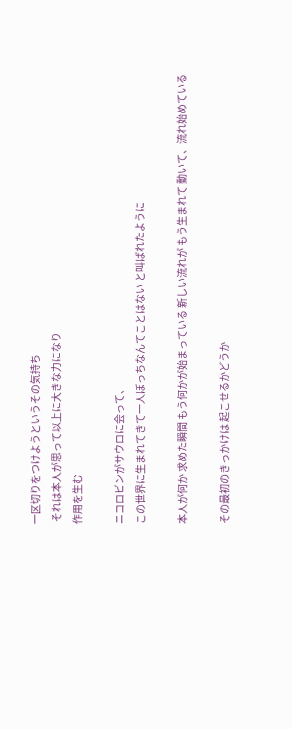一区切りをつけようというその気持ち
 それは本人が思って以上に大きな力になり
作用を生む

ニコロビンがサウロに会って、
この世界に生まれてきて一人ぼっちなんてことはない と叫ばれたように

本人が何か 求めた瞬間 もう何かが始まっている 新しい流れが もう生まれて 動いて、流れ始めている

その最初のきっかけは 起こせるかどうか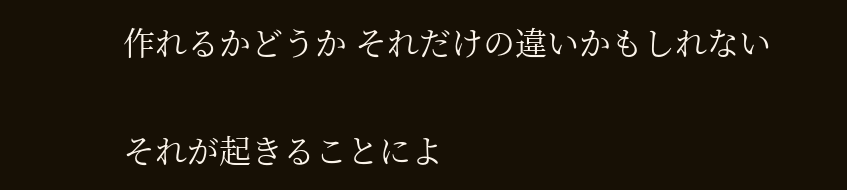作れるかどうか それだけの違いかもしれない

それが起きることによ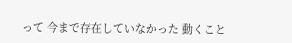って 今まで存在していなかった 動くこと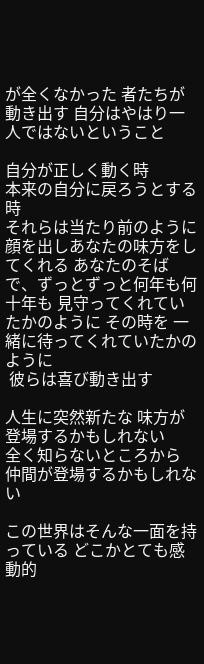が全くなかった 者たちが動き出す 自分はやはり一人ではないということ

自分が正しく動く時
本来の自分に戻ろうとする時
それらは当たり前のように 顔を出しあなたの味方をしてくれる あなたのそばで、ずっとずっと何年も何十年も 見守ってくれていたかのように その時を 一緒に待ってくれていたかのように
 彼らは喜び動き出す

人生に突然新たな 味方が登場するかもしれない
全く知らないところから 仲間が登場するかもしれない

この世界はそんな一面を持っている どこかとても感動的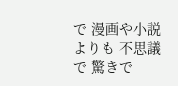で 漫画や小説よりも 不思議で 驚きで